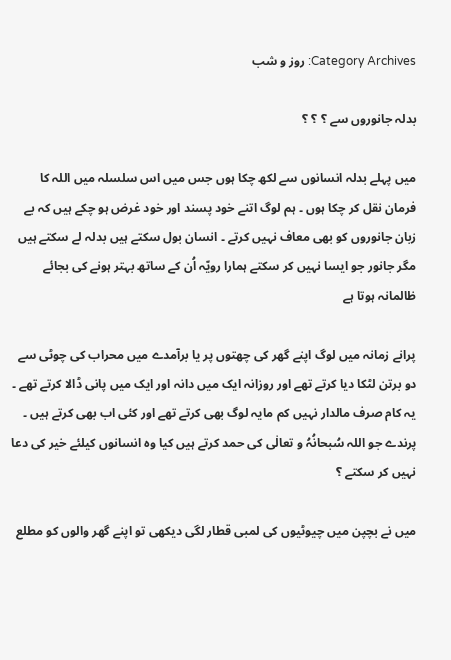Category Archives: روز و شب

بدلہ جانوروں سے ؟ ؟ ؟

ميں پہلے بدلہ انسانوں سے لکھ چکا ہوں جس ميں اس سلسلہ ميں اللہ کا فرمان نقل کر چکا ہوں ۔ ہم لوگ اتنے خود پسند اور خود غرض ہو چکے ہيں کہ بے زبان جانوروں کو بھی معاف نہيں کرتے ۔ انسان بول سکتے ہيں بدلہ لے سکتے ہيں مگر جانور جو ايسا نہيں کر سکتے ہمارا رويّہ اُن کے ساتھ بہتر ہونے کی بجائے ظالمانہ ہوتا ہے

پرانے زمانہ ميں لوگ اپنے گھر کی چھتوں پر يا برآمدے ميں محراب کی چوٹی سے دو برتن لٹکا ديا کرتے تھے اور روزانہ ايک ميں دانہ اور ايک ميں پانی ڈالا کرتے تھے ۔ يہ کام صرف مالدار نہيں کم مايہ لوگ بھی کرتے تھے اور کئی اب بھی کرتے ہيں ۔ پرندے جو اللہ سُبحانُہُ و تعالٰی کی حمد کرتے ہيں کيا وہ انسانوں کيلئے خير کی دعا نہيں کر سکتے ؟

ميں نے بچپن ميں چيوٹيوں کی لمبی قطار لگی ديکھی تو اپنے گھر والوں کو مطلع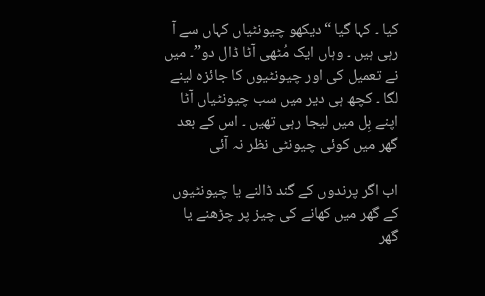کيا ۔ کہا گيا “ديکھو چيونٹياں کہاں سے آ رہی ہيں ۔ وہاں ايک مُٹھی آٹا ڈال دو”۔ ميں نے تعميل کی اور چيونٹيوں کا جائزہ لينے لگا ۔ کچھ ہی دير ميں سب چيونٹياں آٹا اپنے بِل ميں ليجا رہی تھيں ۔ اس کے بعد گھر ميں کوئی چيونٹی نظر نہ آئی

اب اگر پرندوں کے گند ڈالنے يا چيونٹيوں کے گھر ميں کھانے کی چيز پر چڑھنے يا گھر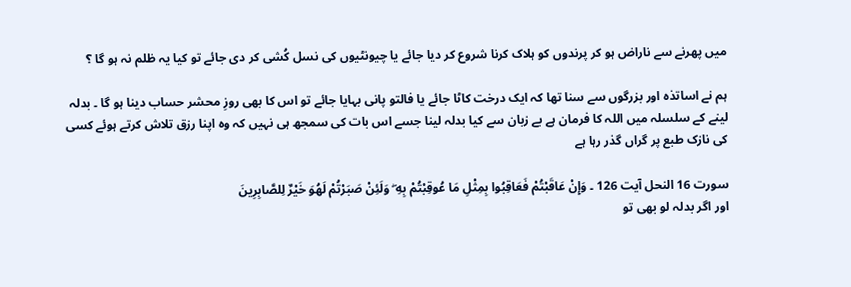ميں پھرنے سے ناراض ہو کر پرندوں کو ہلاک کرنا شروع کر ديا جائے يا چيونٹيوں کی نسل کُشی کر دی جائے تو کيا يہ ظلم نہ ہو گا ؟

ہم نے اساتذہ اور بزرگوں سے سنا تھا کہ ايک درخت کاٹا جائے يا فالتو پانی بہايا جائے تو اس کا بھی روزِ محشر حساب دينا ہو گا ۔ بدلہ لينے کے سلسلہ ميں اللہ کا فرمان ہے بے زبان سے کيا بدلہ لينا جسے اس بات کی سمجھ ہی نہيں کہ وہ اپنا رزق تلاش کرتے ہوئے کسی کی نازک طبع پر گراں گذر رہا ہے

سورت 16 النحل آيت 126 ۔ وَإِنْ عَاقَبْتُمْ فَعَاقِبُوا بِمِثْلِ مَا عُوقِبْتُمْ بِهِ ۖ وَلَئِنْ صَبَرْتُمْ لَهُوَ خَيْرٌ لِلصَّابِرِينَ
اور اگر بدلہ لو بھی تو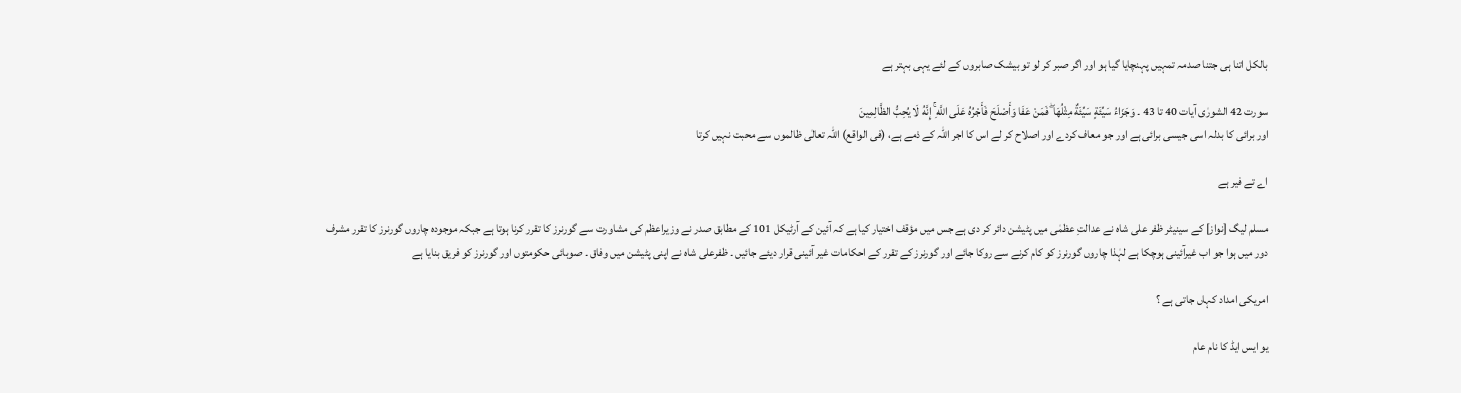بالکل اتنا ہی جتنا صدمہ تمہیں پہنچایا گیا ہو اور اگر صبر کر لو تو بیشک صابروں کے لئے یہی بہتر ہے

سورت 42 الشورٰی آيات 40 تا 43 ۔ وَجَزَاءُ سَيِّئَةٍ سَيِّئَةٌ مِثْلُهَا ۖ فَمَنْ عَفَا وَأَصْلَحَ فَأَجْرُهُ عَلَى اللَّهِ ۚ إِنَّهُ لَا يُحِبُّ الظَّالِمِينَ
اور برائی کا بدلہ اسی جیسی برائی ہے اور جو معاف کردے اور اصلاح کر لے اس کا اجر اللہ کے ذمے ہے، (فی الواقع) اللہ تعالٰی ظالموں سے محبت نہیں کرتا

اے تے فير ہے

مسلم لیگ [نواز] کے سینیٹر ظفر علی شاہ نے عدالتِ عظمٰی ميں پٹیشن دائر کر دی ہے جس ميں مؤقف اختیار کیا ہے کہ آئین کے آرٹیکل 101 کے مطابق صدر نے وزیراعظم کی مشاورت سے گورنرز کا تقرر کرنا ہوتا ہے جبکہ موجودہ چاروں گورنرز کا تقرر مشرف دور میں ہوا جو اب غیرآئینی ہوچکا ہے لہٰذا چاروں گورنرز کو کام کرنے سے روکا جائے اور گورنرز کے تقرر کے احکامات غیر آئینی قرار دیئے جائیں ۔ ظفرعلی شاہ نے اپنی پٹیشن میں وفاق ۔ صوبائی حکومتوں اور گورنرز کو فریق بنایا ہے

امريکی امداد کہاں جاتی ہے ؟

يو ايس ايڈ کا نام عام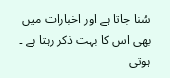سُنا جاتا ہے اور اخبارات ميں بھی اس کا بہت ذکر رہتا ہے ۔ ہوتی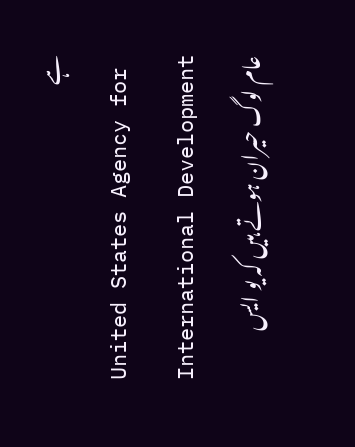ہے
United States Agency for International Development
عام لوگ حيران ہوتے ہيں کہ يو ايس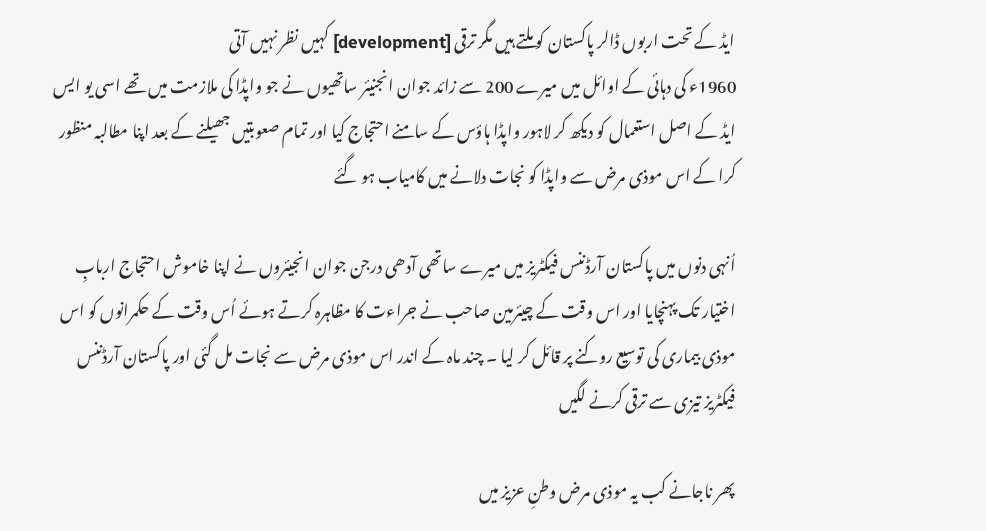ايڈ کے تحت اربوں ڈالر پاکستان کو ملتے ہيں مگر ترقی [development] کہيں نظر نہيں آتی
1960ء کی دہائی کے اوائل ميں ميرے 200 سے زائد جوان انجنيئر ساتھيوں نے جو واپڈا کی ملازمت ميں تھے اسی يو ايس ايڈ کے اصل استعمال کو ديکھ کر لاہور واپڈا ہاؤس کے سامنے احتجاج کيا اور تمام صعوبتيں جھيلنے کے بعد اپنا مطالبہ منظور کرا کے اس موذی مرض سے واپڈا کو نجات دلانے ميں کامياب ہو گئے

اُنہی دنوں ميں پاکستان آرڈننس فيکٹريز ميں ميرے ساتھی آدھی درجن جوان انجيئروں نے اپنا خاموش احتجاج اربابِ اختيار تک پہنچايا اور اس وقت کے چيئرمين صاحب نے جراءت کا مظاہرہ کرتے ہوئے اُس وقت کے حکمرانوں کو اس موذی بيماری کی توسيع روکنے پر قائل کر ليا ۔ چند ماہ کے اندر اس موذی مرض سے نجات مل گئی اور پاکستان آرڈننس فيکٹريز تيزی سے ترقی کرنے لگيں

پھر ناجانے کب يہ موذی مرض وطنِ عزيز ميں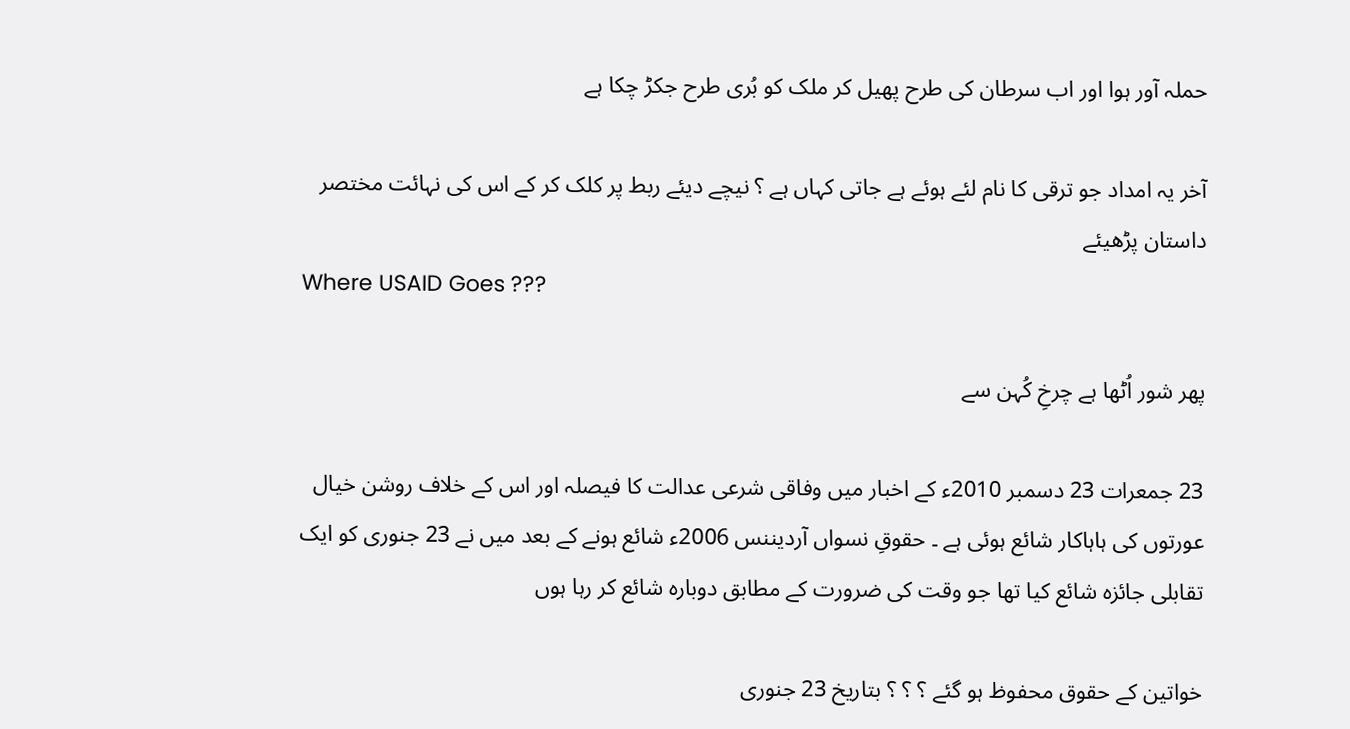حملہ آور ہوا اور اب سرطان کی طرح پھيل کر ملک کو بُری طرح جکڑ چکا ہے

آخر يہ امداد جو ترقی کا نام لئے ہوئے ہے جاتی کہاں ہے ؟ نيچے ديئے ربط پر کلک کر کے اس کی نہائت مختصر داستان پڑھيئے
Where USAID Goes ???

پھر شور اُٹھا ہے چرخِ کُہن سے

23 جمعرات 23 دسمبر 2010ء کے اخبار ميں وفاقی شرعی عدالت کا فيصلہ اور اس کے خلاف روشن خيال عورتوں کی ہاہاکار شائع ہوئی ہے ۔ حقوقِ نسواں آرديننس 2006ء شائع ہونے کے بعد ميں نے 23 جنوری کو ايک تقابلی جائزہ شائع کيا تھا جو وقت کی ضرورت کے مطابق دوبارہ شائع کر رہا ہوں

خواتين کے حقوق محفوظ ہو گئے ؟ ؟ ؟ بتاريخ 23 جنوری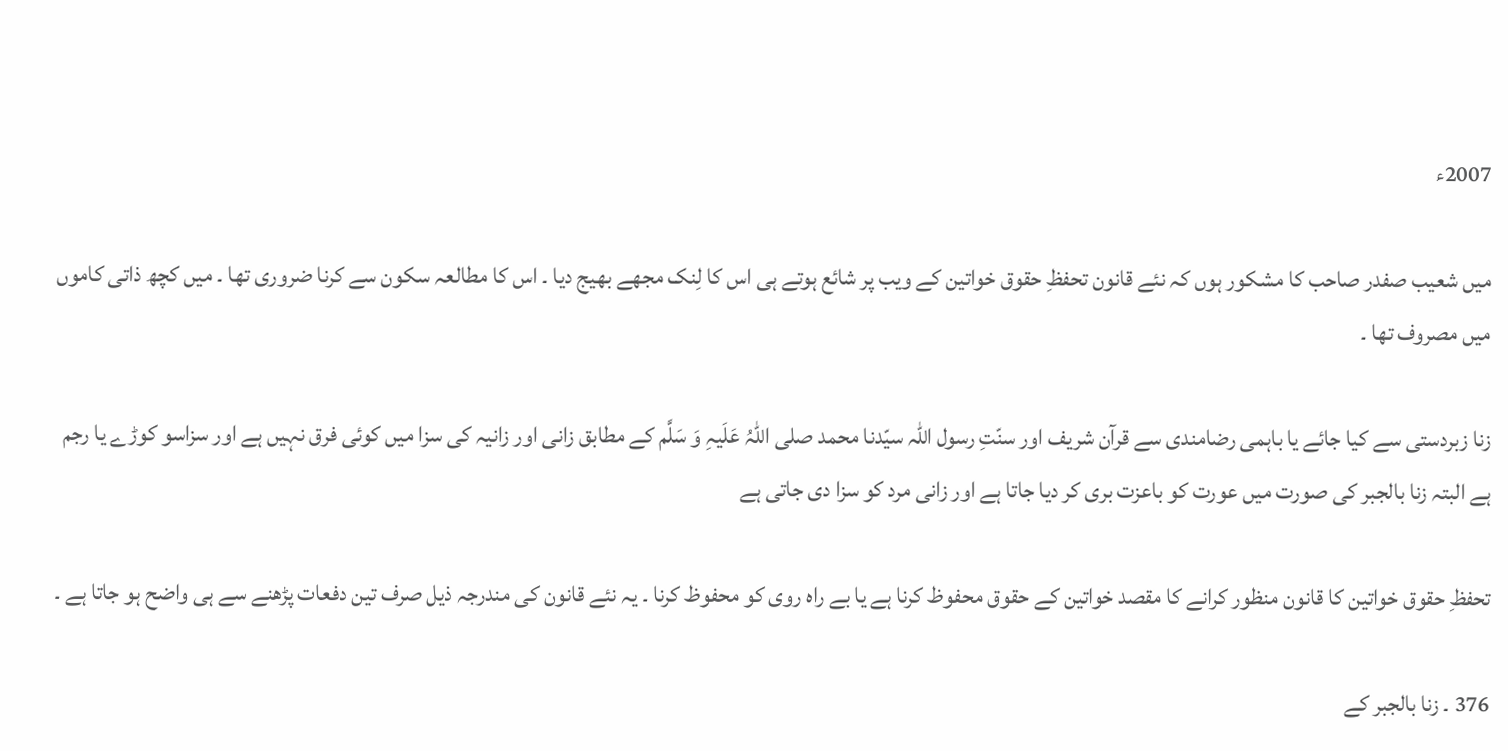2007ء

ميں شعيب صفدر صاحب کا مشکور ہوں کہ نئے قانون تحفظِ حقوق خواتين کے ويب پر شائع ہوتے ہی اس کا لِنک مجھے بھيج ديا ۔ اس کا مطالعہ سکون سے کرنا ضروری تھا ۔ ميں کچھ ذاتی کاموں ميں مصروف تھا ۔

زنا زبردستی سے کيا جائے يا باہمی رضامندی سے قرآن شريف اور سنّتِ رسول اللہ سيّدنا محمد صلی اللہُ عَلَيہِ وَ سَلَّم کے مطابق زانی اور زانيہ کی سزا ميں کوئی فرق نہيں ہے اور سزاسو کوڑے يا رجم ہے البتہ زنا بالجبر کی صورت ميں عورت کو باعزت بری کر ديا جاتا ہے اور زانی مرد کو سزا دی جاتی ہے

تحفظِ حقوق خواتين کا قانون منظور کرانے کا مقصد خواتين کے حقوق محفوظ کرنا ہے يا بے راہ روی کو محفوظ کرنا ۔ يہ نئے قانون کی مندرجہ ذيل صرف تين دفعات پڑھنے سے ہی واضح ہو جاتا ہے ۔

376 ۔ زنا بالجبر کے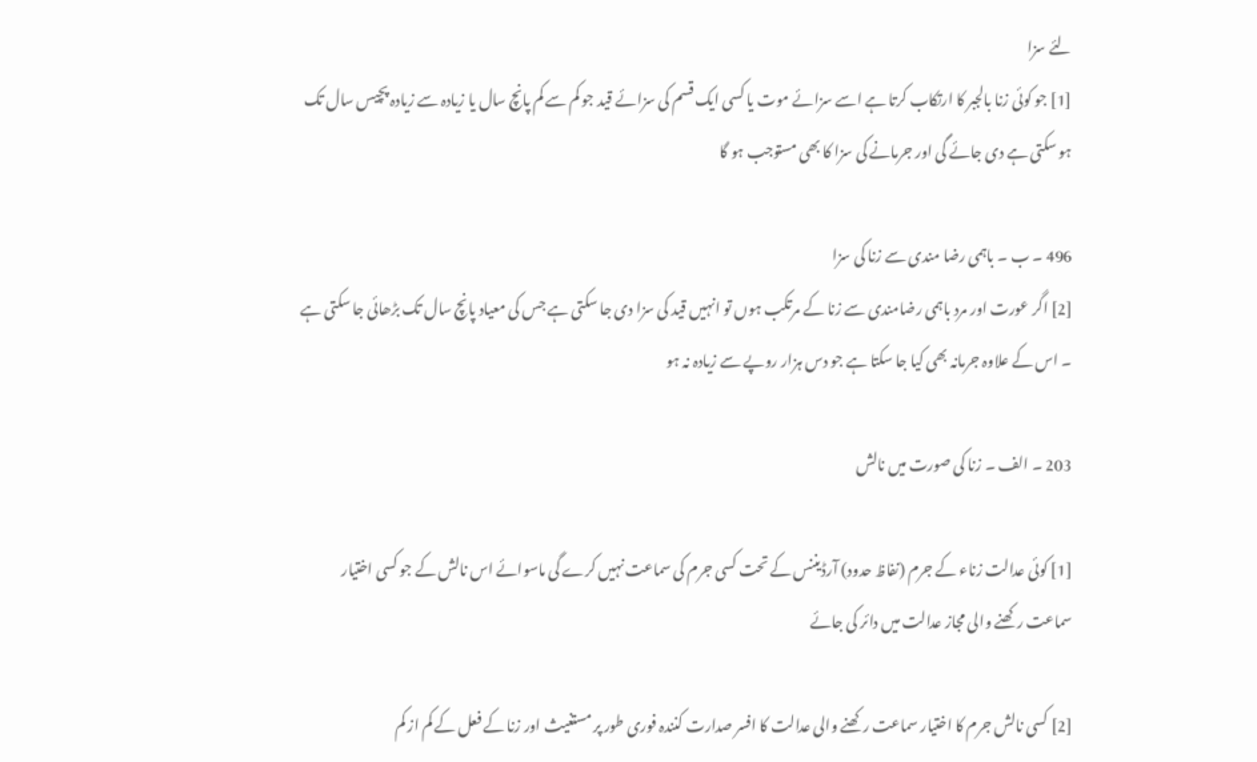لئے سزا
[1] جو کوئی زنا بالجبر کا ارتکاب کرتا ہے اسے سزائے موت یا کسی ایک قسم کی سزائے قید جو کم سے کم پانچ سال یا زیادہ سے زیادہ پچیس سال تک ہو سکتی ہے دی جائے گی اور جرمانے کی سزا کا بھی مستوجب ہو گا

496 ۔ ب ۔ باہمی رضا مندی سے زنا کی سزا
[2] اگر عورت اور مرد باہمی رضامندی سے زنا کے مرتکب ہوں تو انہيں قيد کی سزا دی جا سکتی ہے جس کی معياد پانچ سال تک بڑھائی جا سکتی ہے ۔ اس کے علاوہ جرمانہ بھی کيا جا سکتا ہے جو دس ہزار روپے سے زيادہ نہ ہو

203 ۔ الف ۔ زنا کی صورت ميں نالش

[1] کوئی عدالت زناء کے جرم (نفاظ حدود) آرڈیننس کے تحت کسی جرم کی سماعت نہیں کرے گی ماسوائے اس نالش کے جو کسی اختیار سماعت رکھنے والی مجاز عدالت میں دائر کی جائے

[2] کسی نالش جرم کا اختیار سماعت رکھنے والی عدالت کا افسر صدارت کنندہ فوری طور پر مستغیث اور زنا کے فعل کے کم از کم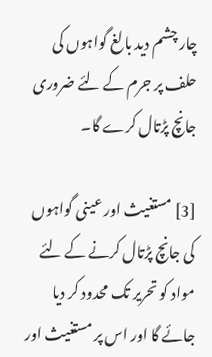چار چشم دید بالغ گواہوں کی حلف پر جرم کے لئے ضروری جانچ پڑتال کرے گا۔

[3] مستغیث اور عینی گواہوں کی جانچ پڑتال کرنے کے لئے مواد کو تحریر تک محدود کر دیا جائے گا اور اس پر مستغیث اور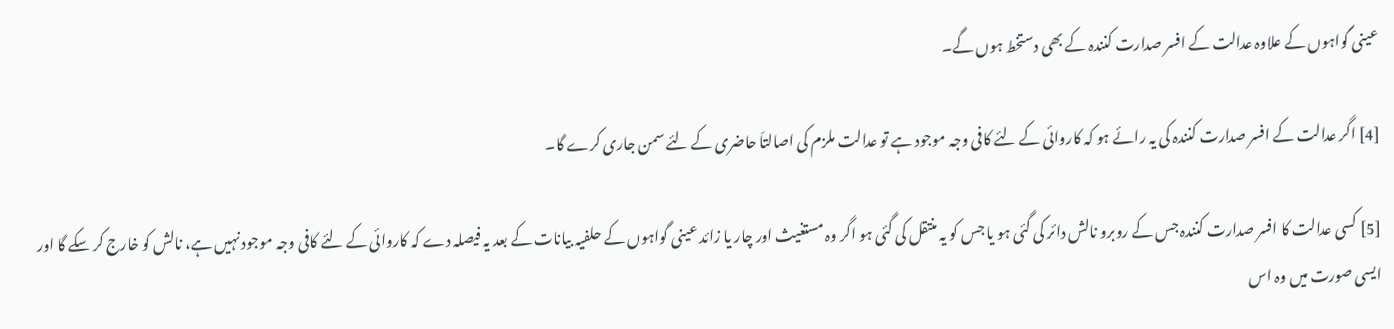عینی گواہوں کے علاوہ عدالت کے افسر صدارت کنندہ کے بھی دستخط ہوں گے۔

[4] اگر عدالت کے افسر صدارت کنندہ کی یہ رائے ہو کہ کاروائی کے لئے کافی وجہ موجود ہے تو عدالت ملزم کی اصالتاَ حاضری کے لئے سمن جاری کرے گا۔

[5] کسی عدالت کا افسر صدارت کنندہ جس کے روبرو نالش دائر کی گئی ہو یا جس کو یہ منتقل کی گئی ہو اگر وہ مستغیث اور چار یا زائد عینی گواہوں کے حلفیہ بیانات کے بعد یہ فیصلہ دے کہ کاروائی کے لئے کافی وجہ موجود نہیں ہے، نالش کو خارج کر سکے گا اور ایسی صورت میں وہ اس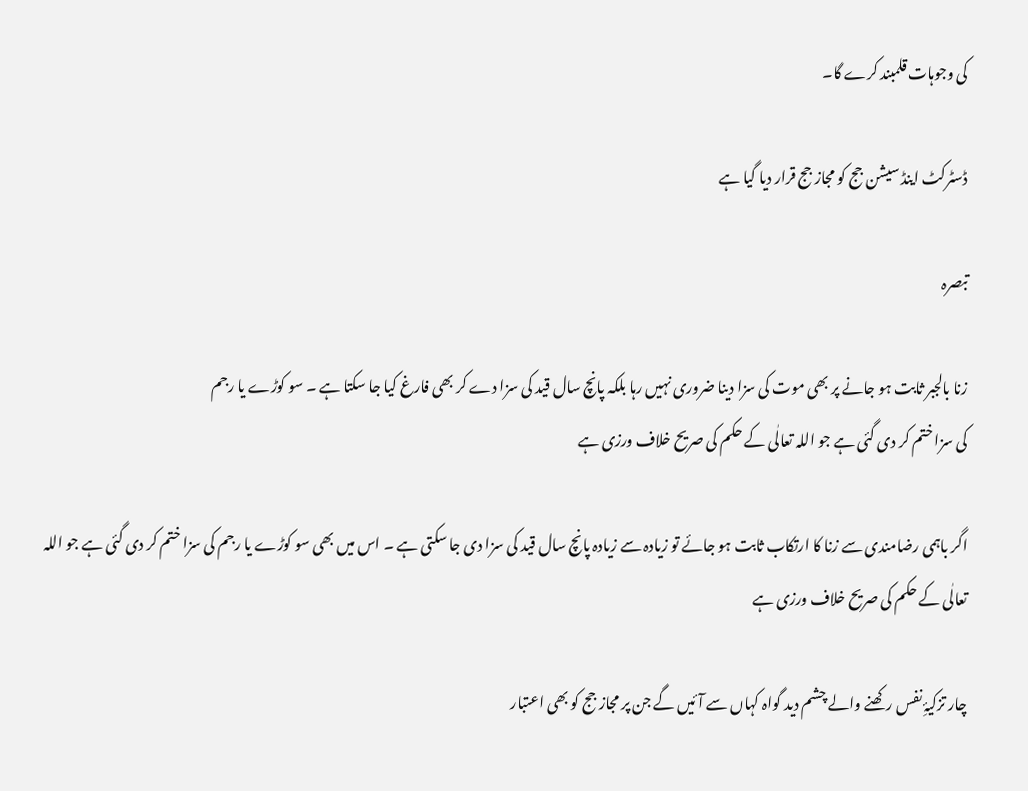کی وجوہات قلمبند کرے گا۔

ڈسٹرکٹ اينڈ سيشن جج کو مجاز جج قرار ديا گيا ہے

تبصرہ

زنا بالجبر ثابت ہو جانے پر بھی موت کی سزا دينا ضروری نہيں رہا بلکہ پانچ سال قيد کی سزا دے کر بھی فارغ کيا جا سکتا ہے ۔ سو کوڑے يا رجم
کی سزا ختم کر دی گئی ہے جو اللہ تعالٰی کے حکم کی صريح خلاف ورزی ہے

اگر باہمی رضامندی سے زنا کا ارتکاب ثابت ہو جائے تو زيادہ سے زيادہ پانچ سال قيد کی سزا دی جا سکتی ہے ۔ اس ميں بھی سو کوڑے يا رجم کی سزا ختم کر دی گئی ہے جو اللہ تعالٰی کے حکم کی صريح خلاف ورزی ہے

چار تزکيۂِ نفس رکھنے والے چشم ديد گواہ کہاں سے آئيں گے جن پر مجاز جج کو بھی اعتبار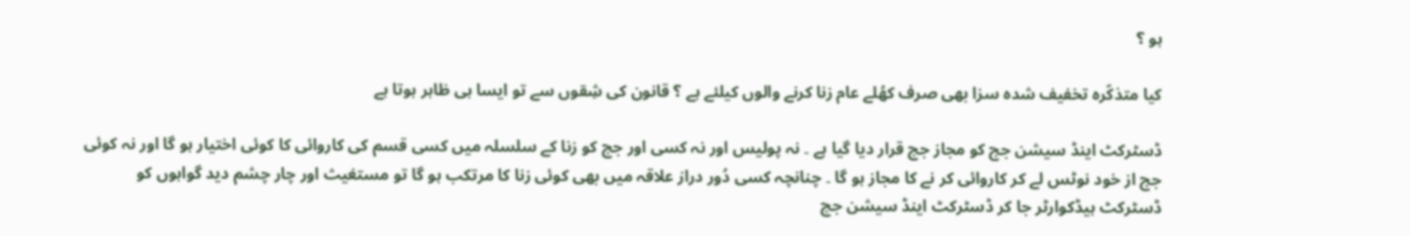ہو ؟

کيا متذکّرہ تخفيف شدہ سزا بھی صرف کھُلے عام زنا کرنے والوں کيلئے ہے ؟ قانون کی شِقوں سے تو ايسا ہی ظاہر ہوتا ہے

ڈسٹرکٹ اينڈ سيشن جج کو مجاز جج قرار ديا گيا ہے ۔ نہ پوليس اور نہ کسی اور جج کو زنا کے سلسلہ ميں کسی قسم کی کاروائی کا کوئی اختيار ہو گا اور نہ کوئی جج از خود نوٹس لے کر کاروائی کر نے کا مجاز ہو گا ۔ چنانچہ کسی دُور دراز علاقہ ميں بھی کوئی زنا کا مرتکب ہو گا تو مستغيث اور چار چشم ديد گواہوں کو ڈسٹرکٹ ہيڈکوارٹر جا کر ڈسٹرکٹ اينڈ سيشن جج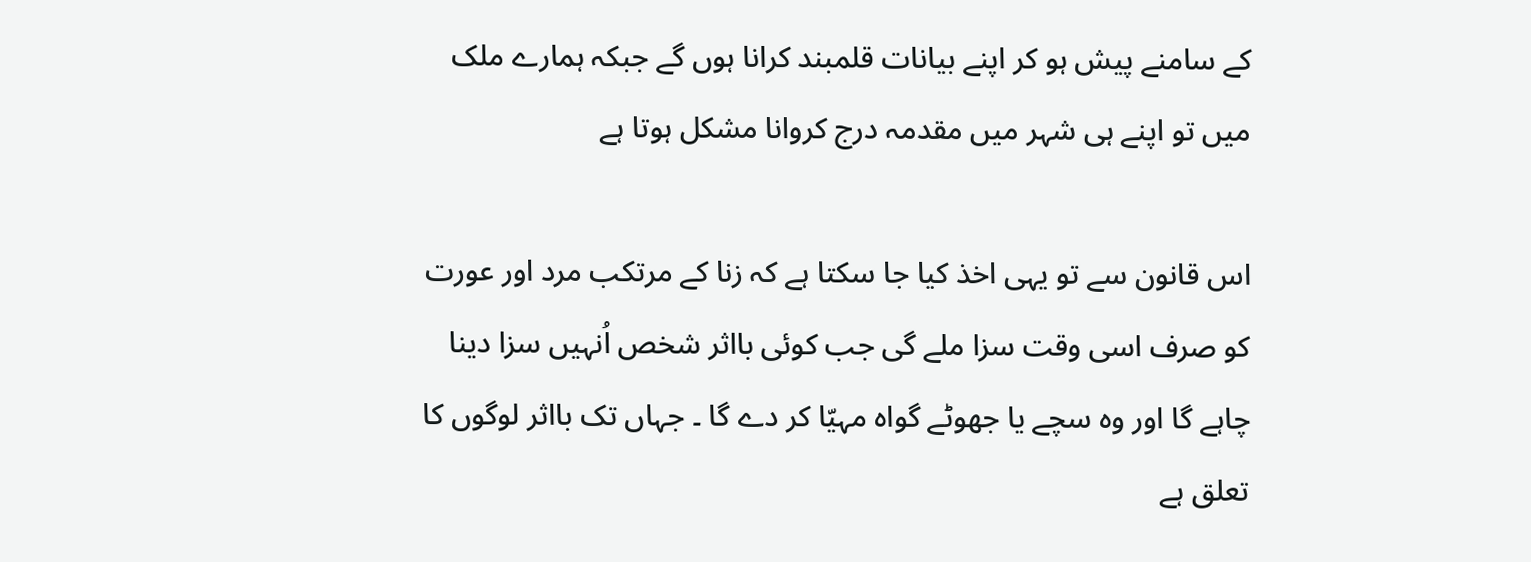کے سامنے پيش ہو کر اپنے بيانات قلمبند کرانا ہوں گے جبکہ ہمارے ملک ميں تو اپنے ہی شہر ميں مقدمہ درج کروانا مشکل ہوتا ہے

اس قانون سے تو يہی اخذ کيا جا سکتا ہے کہ زنا کے مرتکب مرد اور عورت کو صرف اسی وقت سزا ملے گی جب کوئی بااثر شخص اُنہيں سزا دينا چاہے گا اور وہ سچے يا جھوٹے گواہ مہيّا کر دے گا ۔ جہاں تک بااثر لوگوں کا تعلق ہے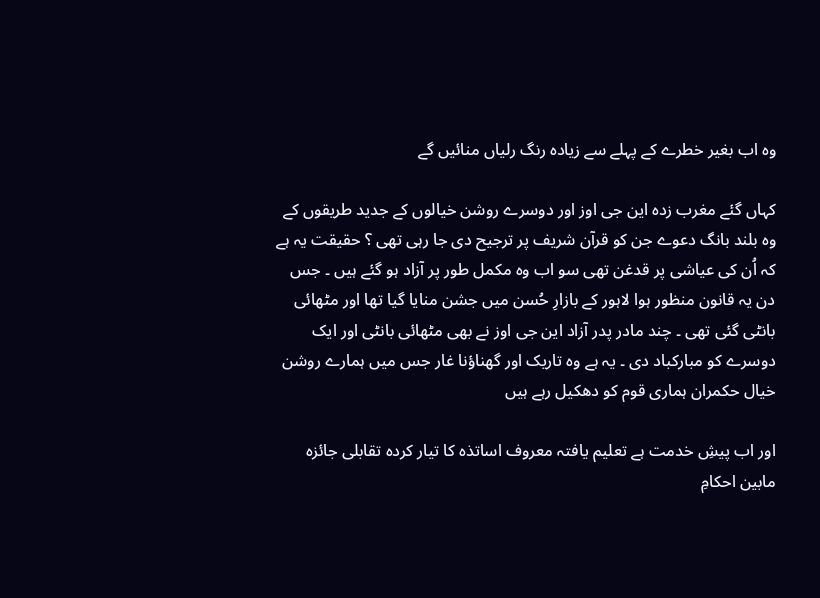وہ اب بغير خطرے کے پہلے سے زيادہ رنگ رلياں منائيں گے

کہاں گئے مغرب زدہ اين جی اوز اور دوسرے روشن خيالوں کے جديد طريقوں کے وہ بلند بانگ دعوے جن کو قرآن شريف پر ترجيح دی جا رہی تھی ؟ حقيقت يہ ہے کہ اُن کی عياشی پر قدغن تھی سو اب وہ مکمل طور پر آزاد ہو گئے ہيں ۔ جس دن يہ قانون منظور ہوا لاہور کے بازارِ حُسن ميں جشن منايا گيا تھا اور مٹھائی بانٹی گئی تھی ۔ چند مادر پدر آزاد اين جی اوز نے بھی مٹھائی بانٹی اور ايک دوسرے کو مبارکباد دی ۔ يہ ہے وہ تاريک اور گھناؤنا غار جس ميں ہمارے روشن خيال حکمران ہماری قوم کو دھکيل رہے ہيں

اور اب پیشِ خدمت ہے تعلیم یافتہ معروف اساتذہ کا تیار کردہ تقابلی جائزہ مابين احکامِ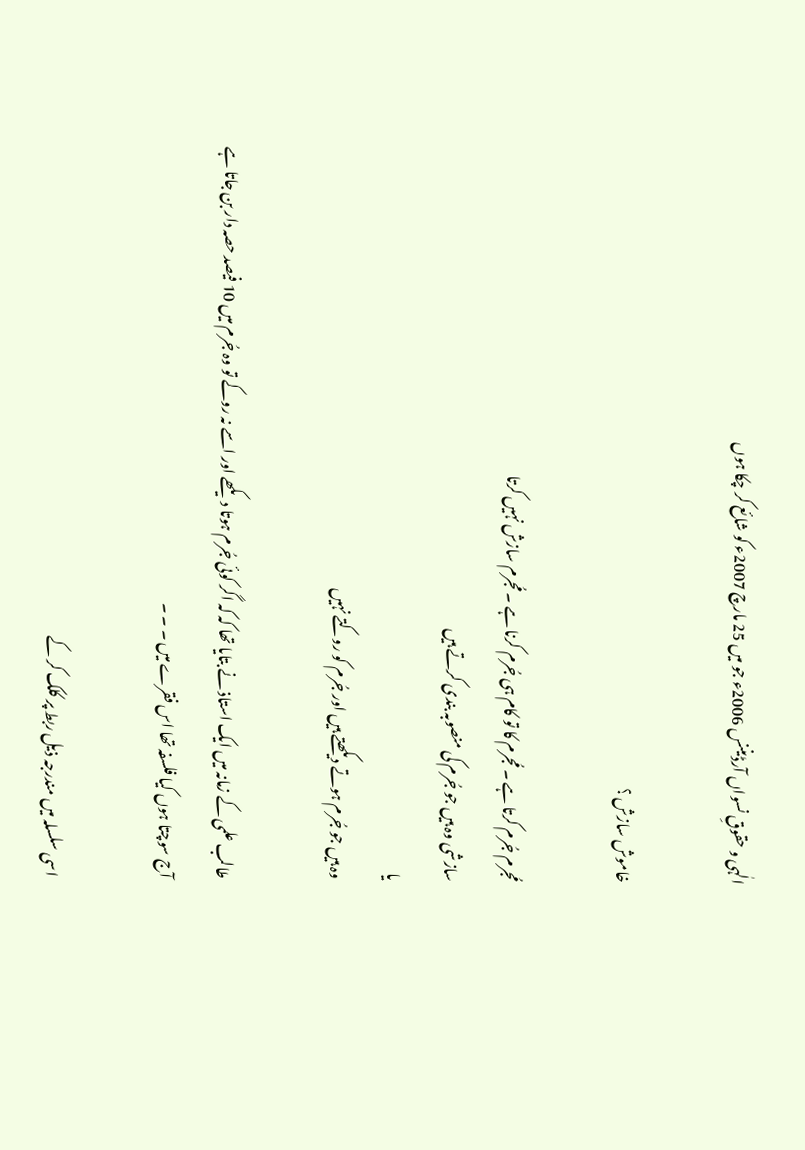الٰہی و حقوقِ نسواں آرڈيننس 2006ء جو ميں 25 مارچ 2007ء کو شائع کر چکا ہوں

خاموش سازش ؟

مُجرم جُرم کرتا ہے ۔ مُجرم کا تو کام ہی جُرم کرنا ہے ۔ مُجرم سازش نہيں کرتا
سازشی وہ ہيں جو جُرم کی منصوبہ بندی کرتے ہيں
يا
وہ ہيں جو جُرم ہوتے ديکھتے ہيں اور جُرم کو روکتے نہيں

طالب علمی کے زمانہ ميں ايک استاذ نے بتايا تھا کہ کہ اگر کوئی جُرم ہوتا ديکھے اور اسے نہ روکے تو وہ جُرم ميں 10 فيصد حصہ دار بن جاتا ہے
آج سوچتا ہوں کيا فلسفہ تھا اس فقرے ميں ۔ ۔ ۔

اسی سلسلہ ميں مندرجہ ذيل ربط پر کلک کر کے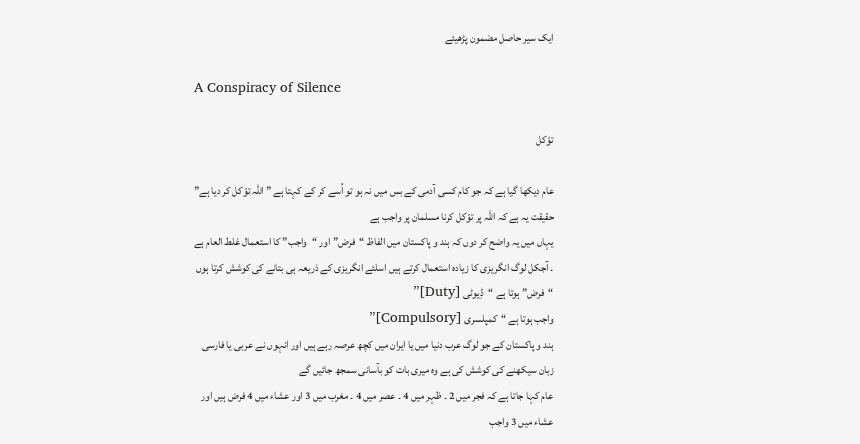ايک سير حاصل مضمون پڑھيئے

A Conspiracy of Silence

توّکل

عام ديکھا گيا ہے کہ جو کام کسی آدمی کے بس ميں نہ ہو تو اُسے کر کے کہتا ہے ” اللہ توّکل کر ديا ہے”
حقيقت يہ ہے کہ اللہ پر توّکل کرنا مسلمان پر واجب ہے
يہاں ميں يہ واضح کر دوں کہ ہند و پاکستان ميں الفاظ “فرض” اور “واجب” کا استعمال غلط العام ہے ۔ آجکل لوگ انگريزی کا زيادہ استعمال کرتے ہيں اسلئے انگريزی کے ذريعہ ہی بتانے کی کوشش کرتا ہوں
“فرض” ہوتا ہے “ڈِيوٹی [Duty]”
واجب ہوتا ہے “کمپلسری [Compulsory]”
ہند و پاکستان کے جو لوگ عرب دنيا ميں يا ايران ميں کچھ عرصہ رہے ہيں اور انہوں نے عربی يا فارسی زبان سيکھنے کی کوشش کی ہے وہ ميری بات کو بآسانی سمجھ جائيں گے
عام کہا جاتا ہے کہ فجر ميں 2 ۔ ظہر ميں 4 ۔ عصر ميں 4 ۔ مغرب ميں 3 اور عشاء ميں 4 فرض ہيں اور عشاء ميں 3 واجب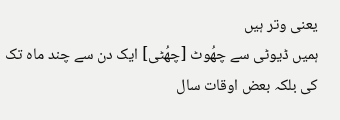يعنی وتر ہيں
ہميں ڈيوٹی سے چھُوٹ [چھُٹی] ايک دن سے چند ماہ تک کی بلکہ بعض اوقات سال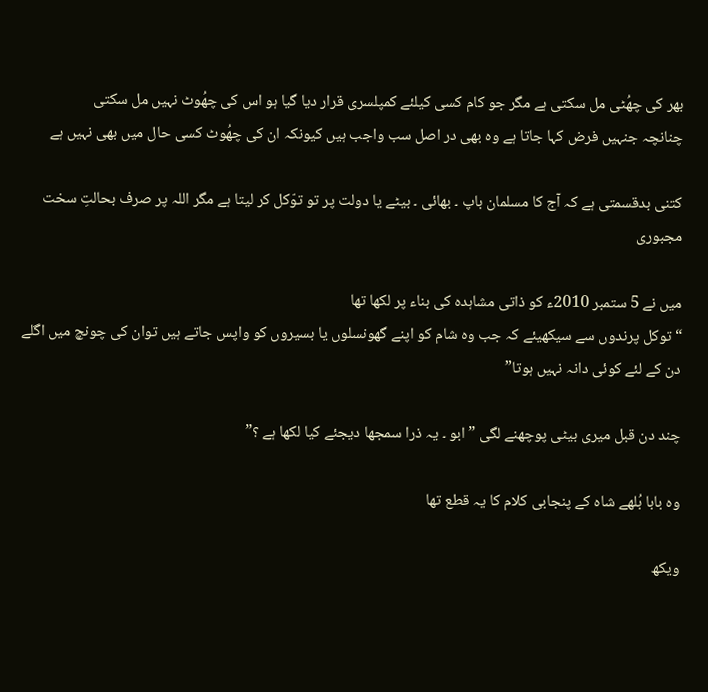بھر کی چھُٹی مل سکتی ہے مگر جو کام کسی کيلئے کمپلسری قرار ديا گيا ہو اس کی چھُوٹ نہيں مل سکتی
چنانچہ جنہيں فرض کہا جاتا ہے وہ بھی در اصل سب واجب ہيں کيونکہ ان کی چھُوٹ کسی حال ميں بھی نہيں ہے

کتنی بدقسمتی ہے کہ آج کا مسلمان باپ ۔ بھائی ۔ بيٹے يا دولت پر تو توّکل کر ليتا ہے مگر اللہ پر صرف بحالتِ سخت مجبوری

ميں نے 5 ستمبر 2010ء کو ذاتی مشاہدہ کی بناء پر لکھا تھا
“توكل پرندوں سے سيكھيئے كہ جب وہ شام كو اپنے گھونسلوں يا بسيروں کو واپس جاتے ہيں توان كی چونچ ميں اگلے دن كے لئے كوئی دانہ نہيں ہوتا”

چند دن قبل ميری بيٹی پوچھنے لگی ” ابو ۔ يہ ذرا سمجھا ديجئے کيا لکھا ہے ؟”

وہ بابا بُلھے شاہ کے پنجابی کلام کا يہ قطع تھا

ويکھ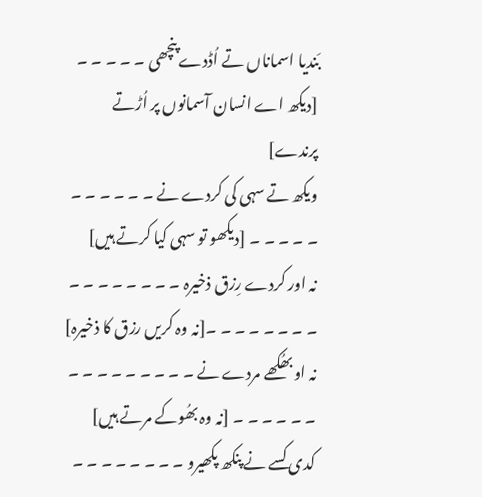بَنديا اسماناں تے اُڈدے پنچھی ۔ ۔ ۔ ۔ ۔ [ديکھ اے انسان آسمانوں پر اُڑتے پرندے]
ويکھ تے سہی کی کردے نے ۔ ۔ ۔ ۔ ۔ ۔ ۔ ۔ ۔ ۔ ۔ [ديکھو تو سہی کيا کرتے ہيں]
نہ اور کردے رِزق ذخيرہ ۔ ۔ ۔ ۔ ۔ ۔ ۔ ۔ ۔ ۔ ۔ ۔ ۔ ۔ ۔ ۔[نہ وہ کريں رزق کا ذخيرہ]
نہ او بھُکھے مردے نے ۔ ۔ ۔ ۔ ۔ ۔ ۔ ۔ ۔ ۔ ۔ ۔ ۔ ۔ ۔ [نہ وہ بھُوکے مرتے ہيں]
کدی کسے نے پنکھ پکھيرو ۔ ۔ ۔ ۔ ۔ ۔ ۔ ۔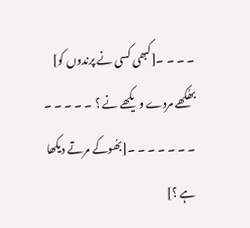۔ ۔ ۔ ۔[کبھی کسی نے پرندوں کو]
بھُکھے مردے ويکھے نے ؟ ۔ ۔ ۔ ۔ ۔ ۔ ۔ ۔ ۔ ۔ ۔ ۔[بھُوکے مرتے ديکھا ہے ؟]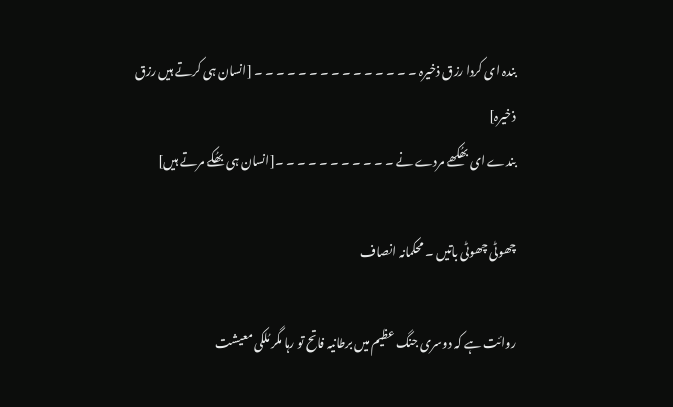بندہ ای کردا رزق ذخيرہ ۔ ۔ ۔ ۔ ۔ ۔ ۔ ۔ ۔ ۔ ۔ ۔ ۔ ۔ ۔ [انسان ہی کرتے ہيں رزق ذخيرہ]
بندے ای بھُکھے مردے نے ۔ ۔ ۔ ۔ ۔ ۔ ۔ ۔ ۔ ۔ ۔[انسان ہی بھُکے مرتے ہيں]

چھوٹی چھوٹی باتیں ۔ محکمانہ انصاف

روائت ہے کہ دوسری جنگ عظيم ميں برطانيہ فاتح تو رہا مگر مُلکی معيشت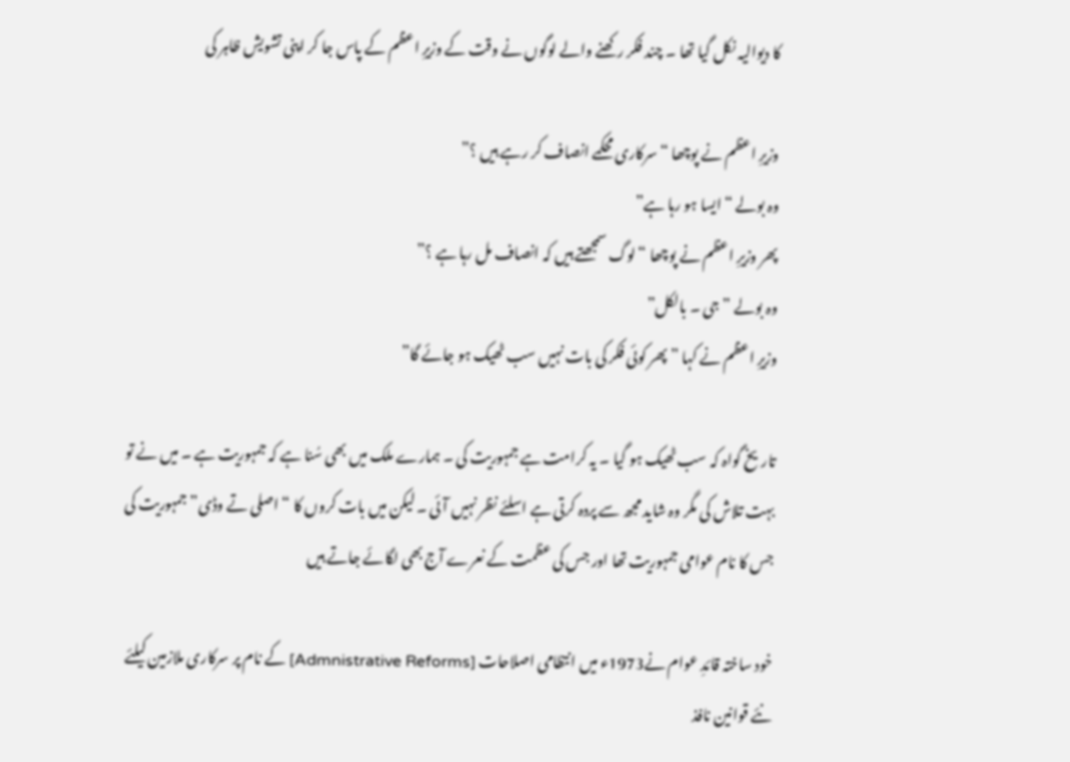کا ديواليہ نکل گيا تھا ۔ چند فکر رکھنے والے لوگوں نے وقت کے وزيرِ اعظم کے پاس جا کر اپنی تشويش ظاہر کی

وزيرِ اعظم نے پوچھا “سرکاری محکمے انصاف کر رہے ہيں ؟”
وہ بولے “ايسا ہو رہا ہے”
پھر وزيرِ اعظم نے پوچھا “لوگ سمجھتے ہيں کہ انصاف مل رہا ہے ؟”
وہ بولے ” جی ۔ بالکل”
وزيرِ اعظم نے کہا ” پھر کوئی فکر کی بات نہيں سب ٹھيک ہو جائے گا”

تاريخ گواہ کہ سب ٹھيک ہو گيا ۔ يہ کرامت ہے جمہوريت کی ۔ ہمارے ملک ميں بھی سُنا ہے کہ جمہوريت ہے ۔ ميں نے تو بہت تلاش کی مگر وہ شايد مجھ سے پردہ کرتی ہے اسلئے نظر نہيں آئی ۔ ليکن ميں بات کروں کا “اصلی تے وڈی” جمہوريت کی جس کا نام عوامی جمہوريت تھا اور جس کی عظمت کے نعرے آج بھی لگائے جاتے ہيں

خود ساختہ قائدِ عوام نے1973ء ميں انتظامی اصلاحات [Admnistrative Reforms] کے نام پر سرکاری ملازمين کيلئے نئے قوانين نافذ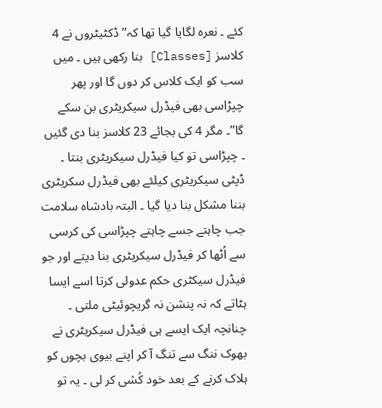کئے ۔ نعرہ لگايا گيا تھا کہ” ڈکٹيٹروں نے 4 کلاسز [Classes] بنا رکھی ہيں ۔ ميں سب کو ايک کلاس کر دوں گا اور پھر چپڑاسی بھی فيڈرل سيکريٹری بن سکے گا”۔ مگر 4 کی بجائے 23 کلاسز بنا دی گئيں ۔ چپڑاسی تو کيا فيڈرل سيکريٹری بنتا ۔ ڈپٹی سيکريٹری کيلئے بھی فيڈرل سکريٹری بننا مشکل بنا ديا گيا ۔ البتہ بادشاہ سلامت جب چاہتے جسے چاہتے چپڑاسی کی کرسی سے اُٹھا کر فيڈرل سيکريٹری بنا ديتے اور جو فيڈرل سيکٹری حکم عدولی کرتا اسے ايسا ہٹاتے کہ نہ پنشن نہ گريچوئيٹی ملتی ۔ چنانچہ ايک ايسے ہی فيڈرل سيکريٹری نے بھوک ننگ سے تنگ آ کر اپنے بيوی بچوں کو ہلاک کرنے کے بعد خود کُشی کر لی ۔ يہ تو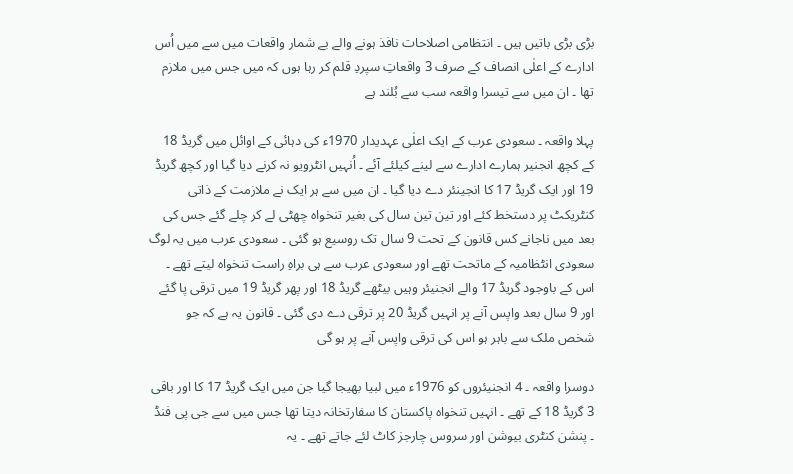بڑی بڑی باتيں ہيں ۔ انتظامی اصلاحات نافذ ہونے والے بے شمار واقعات ميں سے ميں اُس ادارے کے اعلٰی انصاف کے صرف 3 واقعاتِ سپردِ قلم کر رہا ہوں کہ ميں جس ميں ملازم تھا ۔ ان ميں سے تيسرا واقعہ سب سے بُلند ہے

پہلا واقعہ ۔ سعودی عرب کے ايک اعلٰی عہديدار 1970ء کی دہائی کے اوائل ميں گريڈ 18 کے کچھ انجنير ہمارے ادارے سے لينے کيلئے آئے ۔ اُنہيں انٹرويو نہ کرنے ديا گيا اور کچھ گريڈ 19 اور ايک گريڈ 17 کا انجينئر دے ديا گيا ۔ ان ميں سے ہر ايک نے ملازمت کے ذاتی کنٹريکٹ پر دستخط کئے اور تين تين سال کی بغير تنخواہ چھٹی لے کر چلے گئے جس کی بعد ميں ناجانے کس قانون کے تحت 9 سال تک روسيع ہو گئی ۔ سعودی عرب ميں يہ لوگ سعودی انٹظاميہ کے ماتحت تھے اور سعودی عرب سے ہی براہِ راست تنخواہ ليتے تھے ۔ اس کے باوجود گريڈ 17 والے انجنيئر وہيں بيٹھے گريڈ 18 اور پھر گريڈ 19 ميں ترقی پا گئے اور 9 سال بعد واپس آنے پر انہيں گريڈ 20 پر ترقی دے دی گئی ۔ قانون يہ ہے کہ جو شخص ملک سے باہر ہو اس کی ترقی واپس آنے پر ہو گی

دوسرا واقعہ ۔ 4 انجنيئروں کو 1976ء ميں لبيا بھيجا گيا جن ميں ايک گريڈ 17 کا اور باقی 3 گريڈ 18 کے تھے ۔ انہيں تنخواہ پاکستان کا سفارتخانہ ديتا تھا جس ميں سے جی پی فنڈ ۔ پنشن کنٹری بيوشن اور سروس چارجز کاٹ لئے جاتے تھے ۔ يہ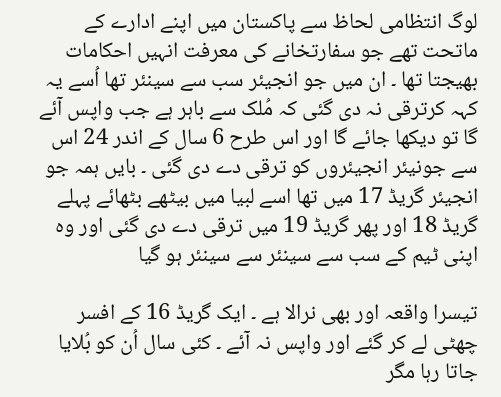لوگ انتظامی لحاظ سے پاکستان ميں اپنے ادارے کے ماتحت تھے جو سفارتخانے کی معرفت انہيں احکامات بھيجتا تھا ۔ ان ميں جو انجيئر سب سے سينئر تھا اُسے يہ کہہ کرترقی نہ دی گئی کہ مُلک سے باہر ہے جب واپس آئے گا تو ديکھا جائے گا اور اس طرح 6 سال کے اندر 24 اس سے جونيئر انجيئروں کو ترقی دے دی گئی ۔ بايں ہمہ جو انجيئر گريڈ 17 ميں تھا اسے لبيا ميں بيٹھے بٹھائے پہلے گريڈ 18 اور پھر گريڈ 19 ميں ترقی دے دی گئی اور وہ اپنی ٹيم کے سب سے سينئر سے سينئر ہو گيا

تيسرا واقعہ اور بھی نرالا ہے ۔ ايک گريڈ 16 کے افسر چھٹی لے کر گئے اور واپس نہ آئے ۔ کئی سال اُن کو بُلايا جاتا رہا مگر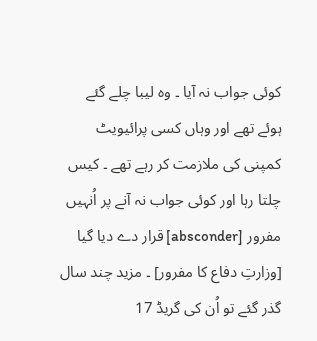کوئی جواب نہ آيا ۔ وہ ليبا چلے گئے ہوئے تھے اور وہاں کسی پرائيويٹ کمپنی کی ملازمت کر رہے تھے ۔ کيس چلتا رہا اور کوئی جواب نہ آنے پر اُنہيں مفرور [absconder] قرار دے ديا گيا [وزارتِ دفاع کا مفرور] ۔ مزيد چند سال گذر گئے تو اُن کی گريڈ 17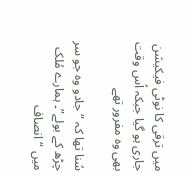ميں ترقی کا نوٹی فيکيشن جاری ہو گيا جبکہ اُس وقت بھی وہ مفرور تھے

سُنا تھا کہ “جادو وہ جو سر چڑھ کے بولے”۔ ہمارے مُلک ميں “انصاف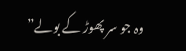وہ جو سر پھوڑ کے بولے”